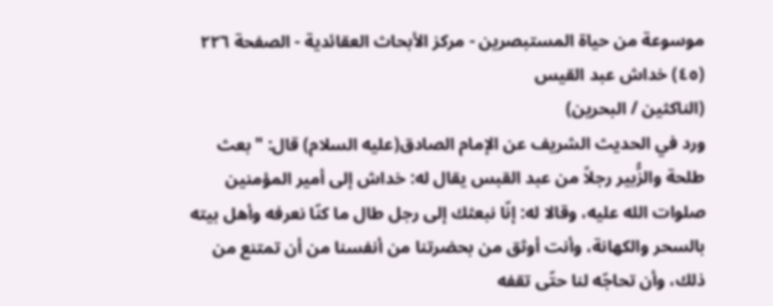موسوعة من حياة المستبصرين - مركز الأبحاث العقائدية - الصفحة ٢٢٦
(٤٥) خداش عبد القيس
(الناكثين / البحرين)
ورد في الحديث الشريف عن الإمام الصادق(عليه السلام) قال: "بعث طلحة والزُّبير رجلاً من عبد القبس يقال له: خداش إلى أمير المؤمنين صلوات الله عليه، وقالا له: إنّا نبعثك إلى رجل طال ما كنّا نعرفه وأهل بيته بالسحر والكهانة، وأنت أوثق من بحضرتنا من أنفسنا من أن تمتنع من ذلك، وأن تحاجّه لنا حتّى تقفه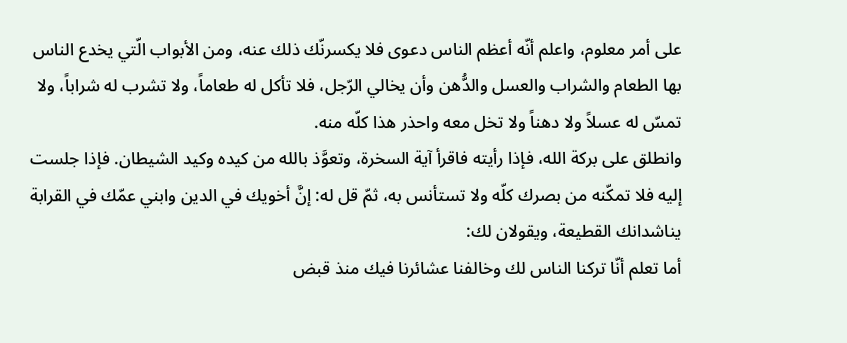على أمر معلوم، واعلم أنّه أعظم الناس دعوى فلا يكسرنّك ذلك عنه، ومن الأبواب الّتي يخدع الناس بها الطعام والشراب والعسل والدُّهن وأن يخالي الرّجل، فلا تأكل له طعاماً، ولا تشرب له شراباً، ولا تمسّ له عسلاً ولا دهناً ولا تخل معه واحذر هذا كلّه منه.
وانطلق على بركة الله، فإذا رأيته فاقرأ آية السخرة، وتعوَّذ بالله من كيده وكيد الشيطان. فإذا جلست إليه فلا تمكّنه من بصرك كلّه ولا تستأنس به، ثمّ قل له: إنَّ أخويك في الدين وابني عمّك في القرابة يناشدانك القطيعة، ويقولان لك:
أما تعلم أنّا تركنا الناس لك وخالفنا عشائرنا فيك منذ قبض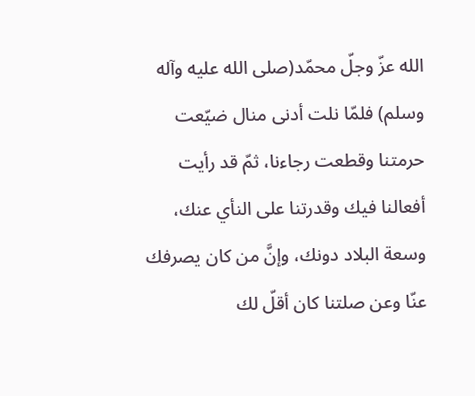الله عزّ وجلّ محمّد(صلى الله عليه وآله وسلم) فلمّا نلت أدنى منال ضيّعت حرمتنا وقطعت رجاءنا، ثمّ قد رأيت أفعالنا فيك وقدرتنا على النأي عنك، وسعة البلاد دونك، وإنَّ من كان يصرفك عنّا وعن صلتنا كان أقلّ لك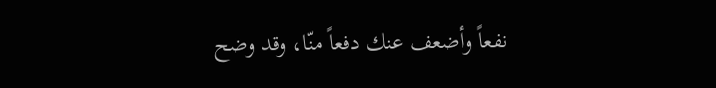نفعاً وأضعف عنك دفعاً منّا، وقد وضح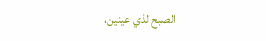الصبح لذي عينين،